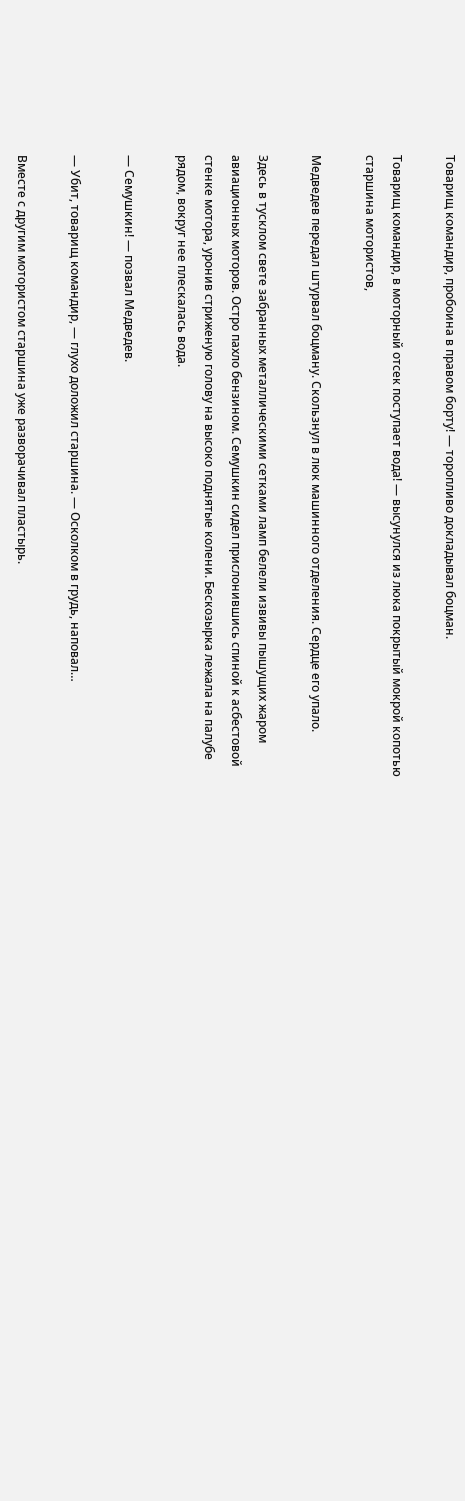Товарищ командир, пробоина в правом борту! — торопливо докладывал боцман.

Товарищ командир, в моторный отсек поступает вода! — высунулся из люка покрытый мокрой копотью старшина мотористов,

Медведев передал штурвал боцману. Скользнул в люк машинного отделения. Сердце его упало.

Здесь в тусклом свете забранных металлическими сетками ламп белели извивы пышущих жаром авиационных моторов. Остро пахло бензином. Семушкин сидел прислонившись спиной к асбестовой стенке мотора, уронив стриженую голову на высоко поднятые колени. Бескозырка лежала на палубе рядом, вокруг нее плескалась вода.

— Семушкин! — позвал Медведев.

— Убит, товарищ командир, — глухо доложил старшина. — Осколком в грудь, наповал…

Вместе с другим мотористом старшина уже разворачивал пластырь.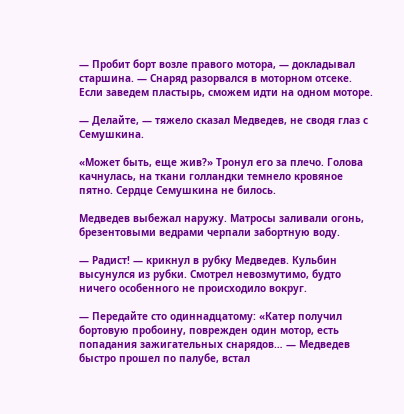— Пробит борт возле правого мотора, — докладывал старшина. — Снаряд разорвался в моторном отсеке. Если заведем пластырь, сможем идти на одном моторе.

— Делайте, — тяжело сказал Медведев, не сводя глаз с Семушкина.

«Может быть, еще жив?» Тронул его за плечо. Голова качнулась, на ткани голландки темнело кровяное пятно. Сердце Семушкина не билось.

Медведев выбежал наружу. Матросы заливали огонь, брезентовыми ведрами черпали забортную воду.

— Радист! — крикнул в рубку Медведев. Кульбин высунулся из рубки. Смотрел невозмутимо, будто ничего особенного не происходило вокруг.

— Передайте сто одиннадцатому: «Катер получил бортовую пробоину, поврежден один мотор, есть попадания зажигательных снарядов… — Медведев быстро прошел по палубе, встал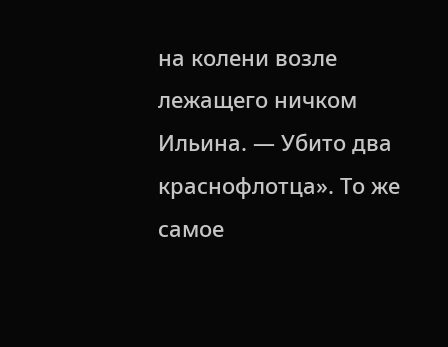на колени возле лежащего ничком Ильина. — Убито два краснофлотца». То же самое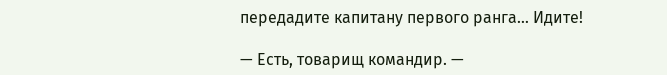передадите капитану первого ранга… Идите!

— Есть, товарищ командир. —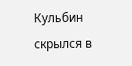Кульбин скрылся в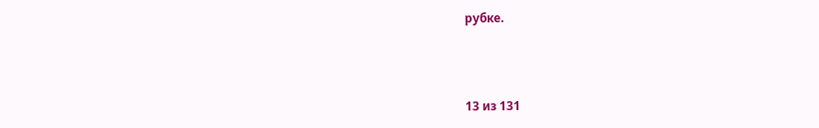рубке.



13 из 131